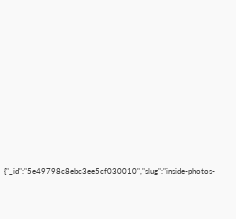{"_id":"5e49798c8ebc3ee5cf030010","slug":"inside-photos-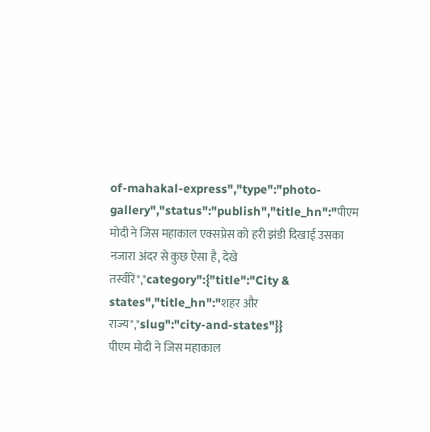of-mahakal-express","type":"photo-gallery","status":"publish","title_hn":"पीएम मोदी ने जिस महाकाल एक्सप्रेस को हरी झंडी दिखाई उसका नजारा अंदर से कुछ ऐसा है, देखे तस्वीरें","category":{"title":"City & states","title_hn":"शहर और राज्य","slug":"city-and-states"}}
पीएम मोदी ने जिस महाकाल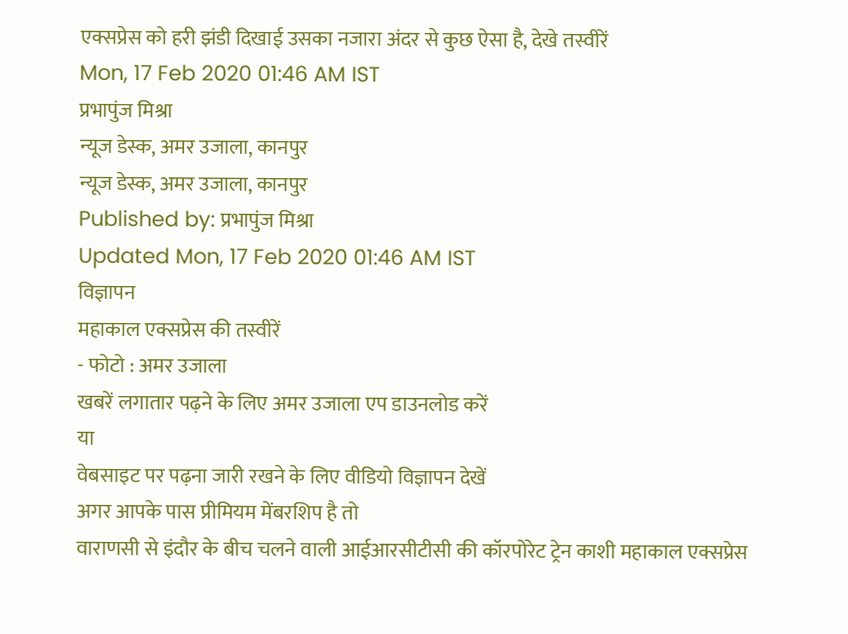एक्सप्रेस को हरी झंडी दिखाई उसका नजारा अंदर से कुछ ऐसा है, देखे तस्वीरें
Mon, 17 Feb 2020 01:46 AM IST
प्रभापुंज मिश्रा
न्यूज डेस्क, अमर उजाला, कानपुर
न्यूज डेस्क, अमर उजाला, कानपुर
Published by: प्रभापुंज मिश्रा
Updated Mon, 17 Feb 2020 01:46 AM IST
विज्ञापन
महाकाल एक्सप्रेस की तस्वीरें
- फोटो : अमर उजाला
खबरें लगातार पढ़ने के लिए अमर उजाला एप डाउनलोड करें
या
वेबसाइट पर पढ़ना जारी रखने के लिए वीडियो विज्ञापन देखें
अगर आपके पास प्रीमियम मेंबरशिप है तो
वाराणसी से इंदौर के बीच चलने वाली आईआरसीटीसी की कॉरपोरेट ट्रेन काशी महाकाल एक्सप्रेस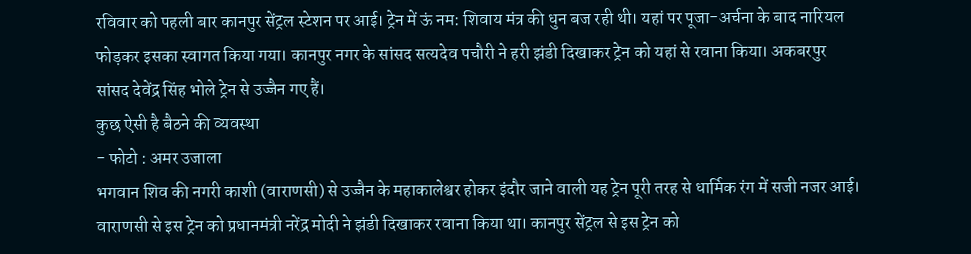रविवार को पहली बार कानपुर सेंट्रल स्टेशन पर आई। ट्रेन में ऊं नम: शिवाय मंत्र की धुन बज रही थी। यहां पर पूजा-अर्चना के बाद नारियल फोड़कर इसका स्वागत किया गया। कानपुर नगर के सांसद सत्यदेव पचौरी ने हरी झंडी दिखाकर ट्रेन को यहां से रवाना किया। अकबरपुर सांसद देवेंद्र सिंह भोले ट्रेन से उज्जैन गए हैं।
कुछ ऐसी है बैठने की व्यवस्था
- फोटो : अमर उजाला
भगवान शिव की नगरी काशी (वाराणसी) से उज्जैन के महाकालेश्वर होकर इंदौर जाने वाली यह ट्रेन पूरी तरह से धार्मिक रंग में सजी नजर आई। वाराणसी से इस ट्रेन को प्रधानमंत्री नरेंद्र मोदी ने झंडी दिखाकर रवाना किया था। कानपुर सेंट्रल से इस ट्रेन को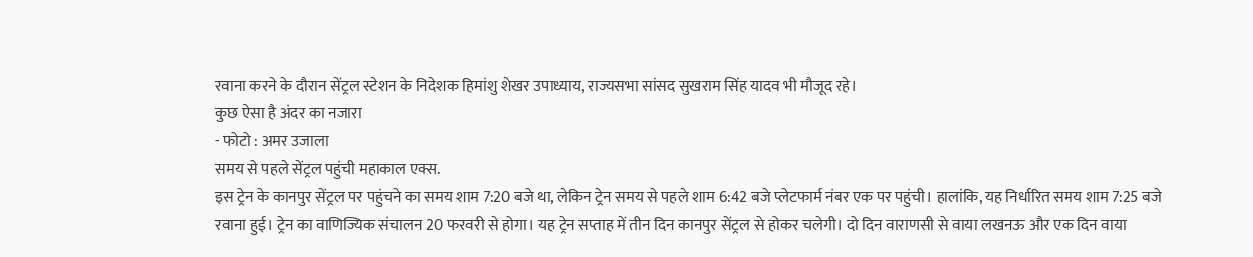रवाना करने के दौरान सेंट्रल स्टेशन के निदेशक हिमांशु शेखर उपाध्याय, राज्यसभा सांसद सुखराम सिंह यादव भी मौजूद रहे।
कुछ ऐसा है अंदर का नजारा
- फोटो : अमर उजाला
समय से पहले सेंट्रल पहुंची महाकाल एक्स.
इस ट्रेन के कानपुर सेंट्रल पर पहुंचने का समय शाम 7:20 बजे था, लेकिन ट्रेन समय से पहले शाम 6:42 बजे प्लेटफार्म नंबर एक पर पहुंची। हालांकि, यह निर्धारित समय शाम 7:25 बजे रवाना हुई। ट्रेन का वाणिज्यिक संचालन 20 फरवरी से होगा। यह ट्रेन सप्ताह में तीन दिन कानपुर सेंट्रल से होकर चलेगी। दो दिन वाराणसी से वाया लखनऊ और एक दिन वाया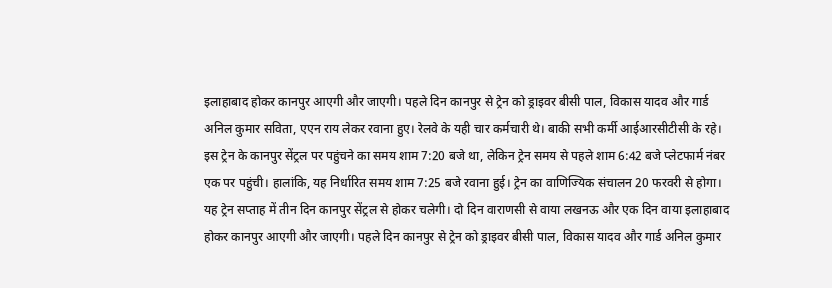इलाहाबाद होकर कानपुर आएगी और जाएगी। पहले दिन कानपुर से ट्रेन को ड्राइवर बीसी पाल, विकास यादव और गार्ड अनिल कुमार सविता, एएन राय लेकर रवाना हुए। रेलवे के यही चार कर्मचारी थे। बाकी सभी कर्मी आईआरसीटीसी के रहे।
इस ट्रेन के कानपुर सेंट्रल पर पहुंचने का समय शाम 7:20 बजे था, लेकिन ट्रेन समय से पहले शाम 6:42 बजे प्लेटफार्म नंबर एक पर पहुंची। हालांकि, यह निर्धारित समय शाम 7:25 बजे रवाना हुई। ट्रेन का वाणिज्यिक संचालन 20 फरवरी से होगा। यह ट्रेन सप्ताह में तीन दिन कानपुर सेंट्रल से होकर चलेगी। दो दिन वाराणसी से वाया लखनऊ और एक दिन वाया इलाहाबाद होकर कानपुर आएगी और जाएगी। पहले दिन कानपुर से ट्रेन को ड्राइवर बीसी पाल, विकास यादव और गार्ड अनिल कुमार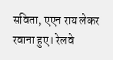सविता, एएन राय लेकर रवाना हुए। रेलवे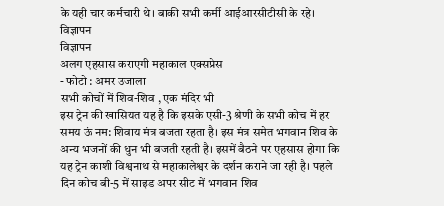के यही चार कर्मचारी थे। बाकी सभी कर्मी आईआरसीटीसी के रहे।
विज्ञापन
विज्ञापन
अलग एहसास कराएगी महाकाल एक्सप्रेस
- फोटो : अमर उजाला
सभी कोचों में शिव-शिव , एक मंदिर भी
इस ट्रेन की खासियत यह है कि इसके एसी-3 श्रेणी के सभी कोच में हर समय ऊं नम: शिवाय मंत्र बजता रहता है। इस मंत्र समेत भगवान शिव के अन्य भजनों की धुन भी बजती रहती है। इसमें बैठने पर एहसास होगा कि यह ट्रेन काशी विश्वनाथ से महाकालेश्वर के दर्शन कराने जा रही है। पहले दिन कोच बी-5 में साइड अपर सीट में भगवान शिव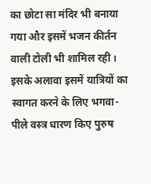का छोटा सा मंदिर भी बनाया गया और इसमें भजन कीर्तन वाली टोली भी शामिल रही। इसके अलावा इसमें यात्रियों का स्वागत करने के लिए भगवा-पीले वस्त्र धारण किए पुरुष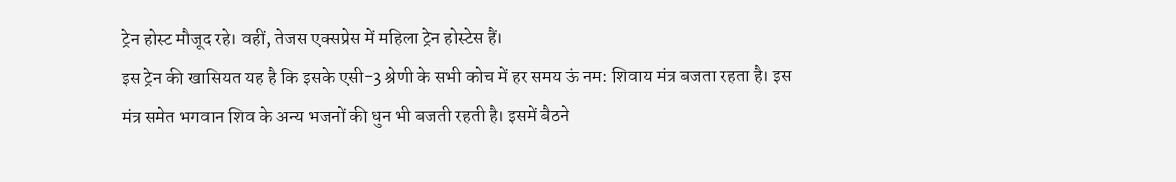ट्रेन होस्ट मौजूद रहे। वहीं, तेजस एक्सप्रेस में महिला ट्रेन होस्टेस हैं।
इस ट्रेन की खासियत यह है कि इसके एसी-3 श्रेणी के सभी कोच में हर समय ऊं नम: शिवाय मंत्र बजता रहता है। इस मंत्र समेत भगवान शिव के अन्य भजनों की धुन भी बजती रहती है। इसमें बैठने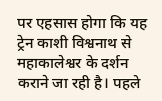पर एहसास होगा कि यह ट्रेन काशी विश्वनाथ से महाकालेश्वर के दर्शन कराने जा रही है। पहले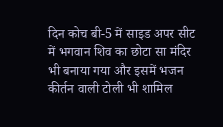दिन कोच बी-5 में साइड अपर सीट में भगवान शिव का छोटा सा मंदिर भी बनाया गया और इसमें भजन कीर्तन वाली टोली भी शामिल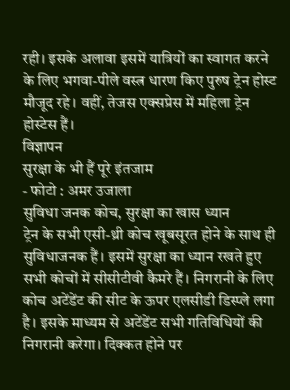रही। इसके अलावा इसमें यात्रियों का स्वागत करने के लिए भगवा-पीले वस्त्र धारण किए पुरुष ट्रेन होस्ट मौजूद रहे। वहीं, तेजस एक्सप्रेस में महिला ट्रेन होस्टेस हैं।
विज्ञापन
सुरक्षा के भी हैं पूरे इंतजाम
- फोटो : अमर उजाला
सुविधा जनक कोच, सुरक्षा का खास ध्यान
ट्रेन के सभी एसी-थ्री कोच खूबसूरत होने के साथ ही सुविधाजनक हैं। इसमें सुरक्षा का ध्यान रखते हुए सभी कोचों में सीसीटीवी कैमरे हैं। निगरानी के लिए कोच अटेंडेंट की सीट के ऊपर एलसीडी डिस्प्ले लगा है। इसके माध्यम से अटेंडेंट सभी गतिविधियों की निगरानी करेगा। दिक्कत होने पर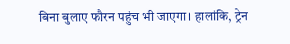बिना बुलाए फौरन पहुंच भी जाएगा। हालांकि, ट्रेन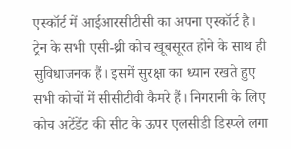एस्कॉर्ट में आईआरसीटीसी का अपना एस्कॉर्ट है।
ट्रेन के सभी एसी-थ्री कोच खूबसूरत होने के साथ ही सुविधाजनक हैं। इसमें सुरक्षा का ध्यान रखते हुए सभी कोचों में सीसीटीवी कैमरे हैं। निगरानी के लिए कोच अटेंडेंट की सीट के ऊपर एलसीडी डिस्प्ले लगा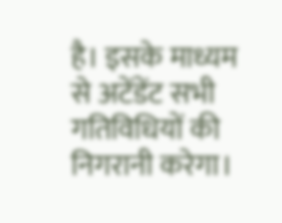है। इसके माध्यम से अटेंडेंट सभी गतिविधियों की निगरानी करेगा।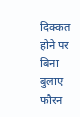दिक्कत होने पर बिना बुलाए फौरन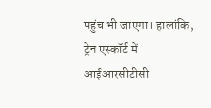पहुंच भी जाएगा। हालांकि, ट्रेन एस्कॉर्ट में आईआरसीटीसी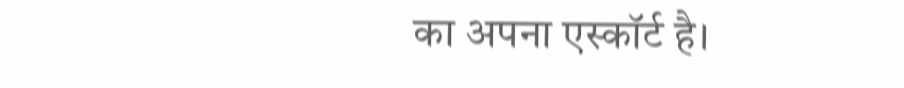का अपना एस्कॉर्ट है।